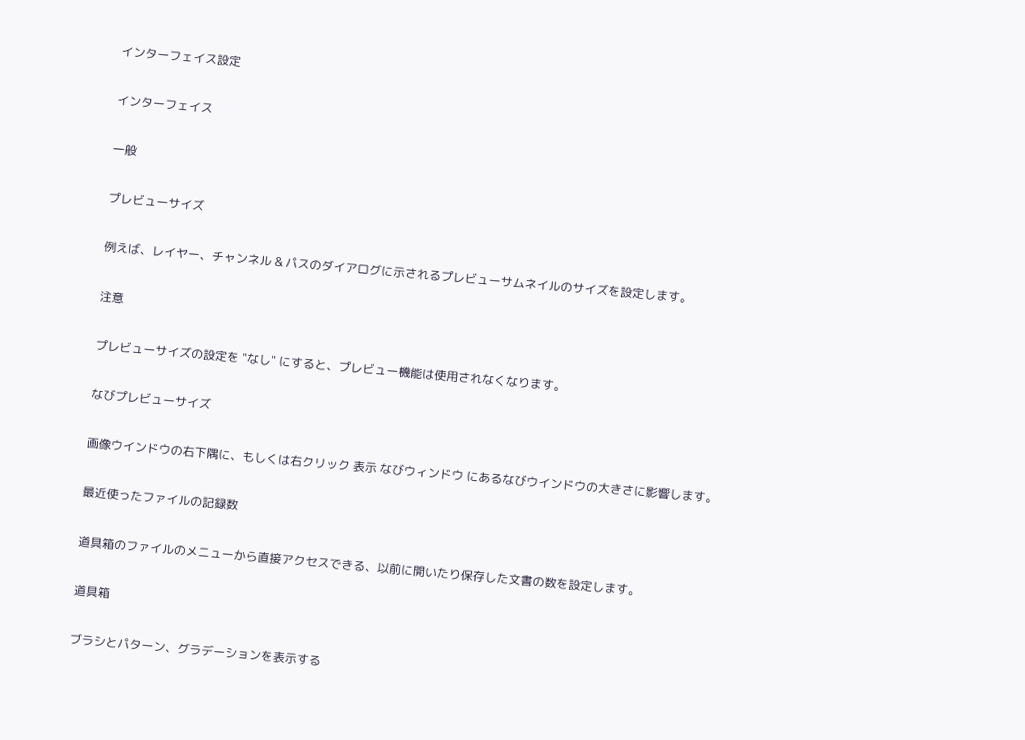インターフェイス設定

インターフェイス

一般

プレビューサイズ

例えば、レイヤー、チャンネル & パスのダイアログに示されるプレビューサムネイルのサイズを設定します。

注意

プレビューサイズの設定を "なし" にすると、プレビュー機能は使用されなくなります。

なびプレビューサイズ

画像ウインドウの右下隅に、もしくは右クリック 表示 なびウィンドウ にあるなびウインドウの大きさに影響します。

最近使ったファイルの記録数

道具箱のファイルのメニューから直接アクセスできる、以前に開いたり保存した文書の数を設定します。

道具箱

ブラシとパターン、グラデーションを表示する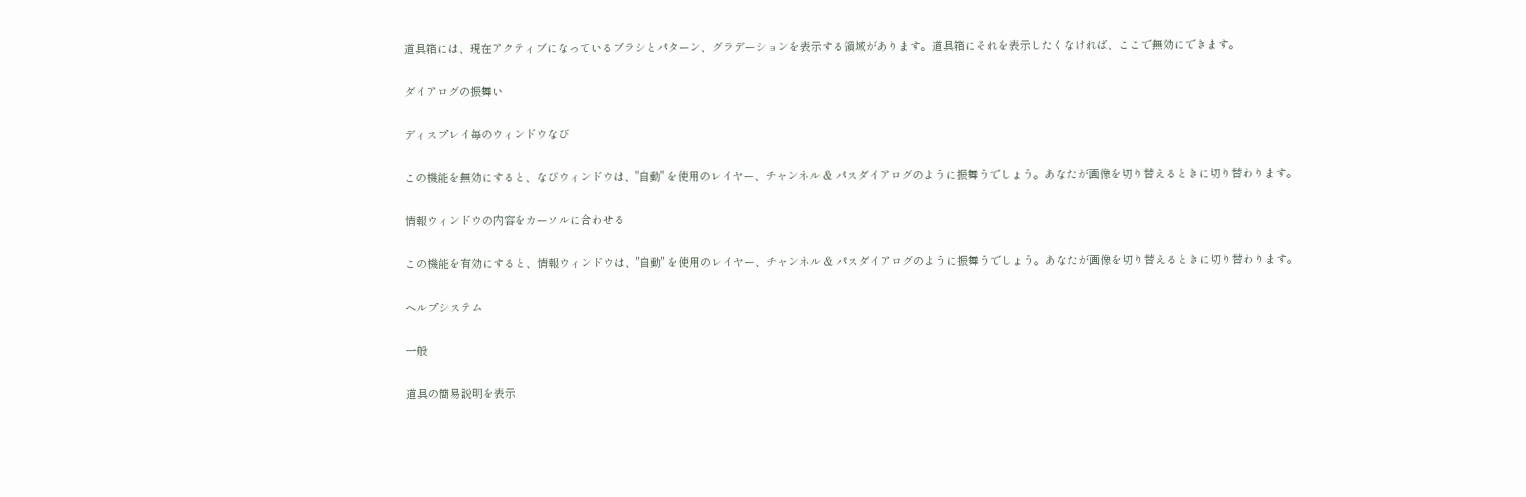道具箱には、現在アクティブになっているブラシとパターン、グラデーションを表示する領域があります。道具箱にそれを表示したくなければ、ここで無効にできます。

ダイアログの振舞い

ディスプレイ毎のウィンドウなび

この機能を無効にすると、なびウィンドウは、"自動" を使用のレイヤー、チャンネル & パスダイアログのように振舞うでしょう。あなたが画像を切り替えるときに切り替わります。

情報ウィンドウの内容をカーソルに合わせる

この機能を有効にすると、情報ウィンドウは、"自動" を使用のレイヤー、チャンネル & パスダイアログのように振舞うでしょう。あなたが画像を切り替えるときに切り替わります。

ヘルプシステム

一般

道具の簡易説明を表示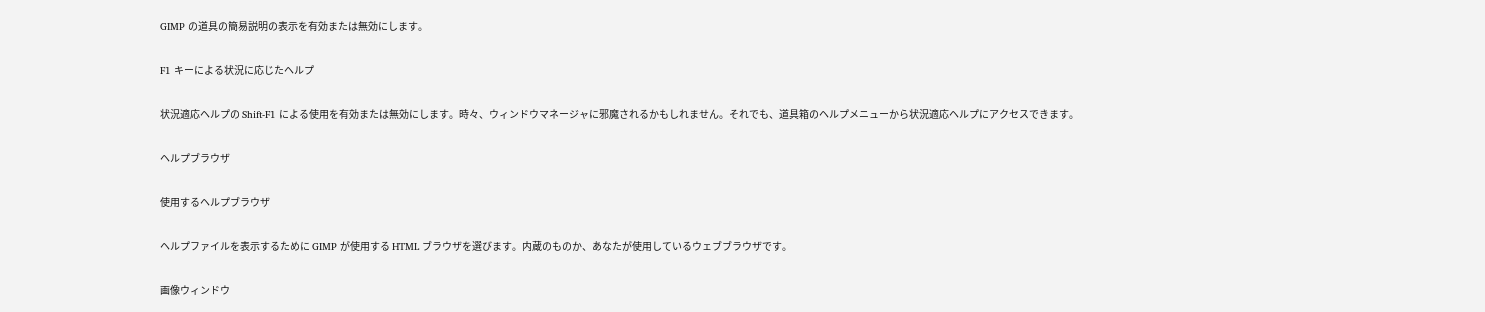GIMP の道具の簡易説明の表示を有効または無効にします。

F1 キーによる状況に応じたヘルプ

状況適応ヘルプの Shift-F1 による使用を有効または無効にします。時々、ウィンドウマネージャに邪魔されるかもしれません。それでも、道具箱のヘルプメニューから状況適応ヘルプにアクセスできます。

ヘルプブラウザ

使用するヘルプブラウザ

ヘルプファイルを表示するために GIMP が使用する HTML ブラウザを選びます。内蔵のものか、あなたが使用しているウェブブラウザです。

画像ウィンドウ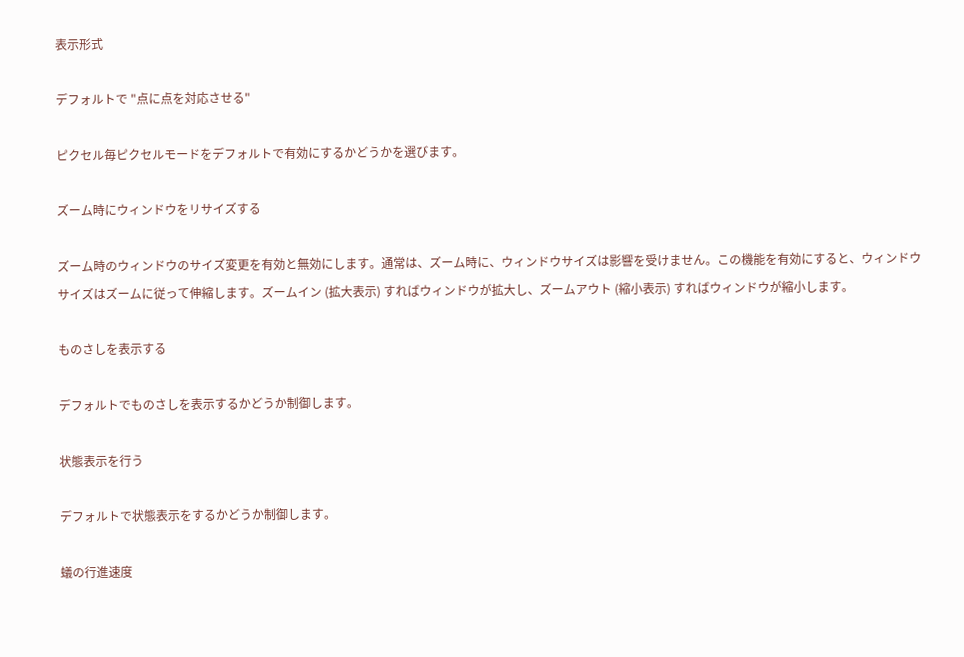表示形式

デフォルトで "点に点を対応させる"

ピクセル毎ピクセルモードをデフォルトで有効にするかどうかを選びます。

ズーム時にウィンドウをリサイズする

ズーム時のウィンドウのサイズ変更を有効と無効にします。通常は、ズーム時に、ウィンドウサイズは影響を受けません。この機能を有効にすると、ウィンドウサイズはズームに従って伸縮します。ズームイン (拡大表示) すればウィンドウが拡大し、ズームアウト (縮小表示) すればウィンドウが縮小します。

ものさしを表示する

デフォルトでものさしを表示するかどうか制御します。

状態表示を行う

デフォルトで状態表示をするかどうか制御します。

蟻の行進速度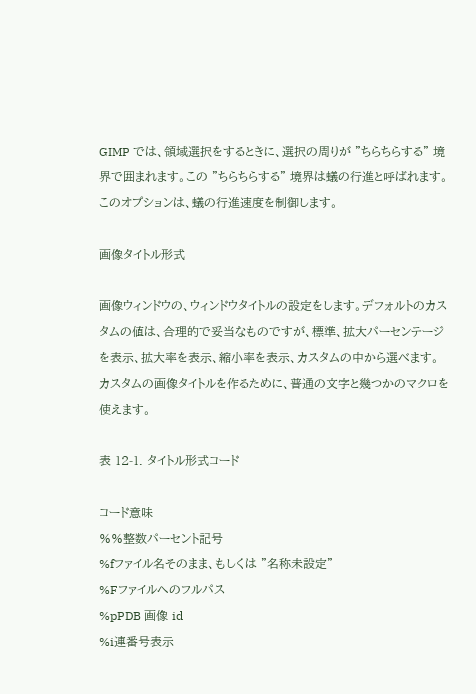GIMP では、領域選択をするときに、選択の周りが "ちらちらする" 境界で囲まれます。この "ちらちらする" 境界は蟻の行進と呼ばれます。このオプションは、蟻の行進速度を制御します。

画像タイトル形式

画像ウィンドウの、ウィンドウタイトルの設定をします。デフォルトのカスタムの値は、合理的で妥当なものですが、標準、拡大パーセンテージを表示、拡大率を表示、縮小率を表示、カスタムの中から選べます。カスタムの画像タイトルを作るために、普通の文字と幾つかのマクロを使えます。

表 12-1. タイトル形式コード

コード意味
%%整数パーセント記号
%fファイル名そのまま、もしくは "名称未設定"
%Fファイルへのフルパス
%pPDB 画像 id
%i連番号表示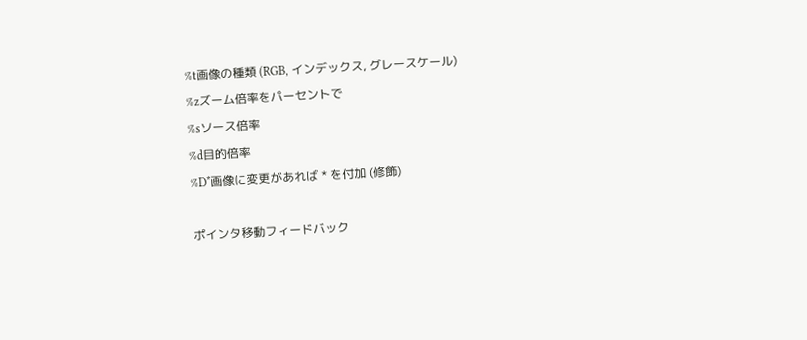%t画像の種類 (RGB, インデックス, グレースケール)
%zズーム倍率をパーセントで
%sソース倍率
%d目的倍率
%D*画像に変更があれば * を付加 (修飾)

ポインタ移動フィードバック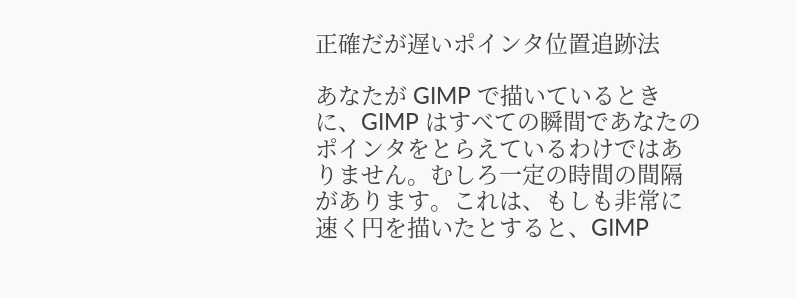正確だが遅いポインタ位置追跡法

あなたが GIMP で描いているときに、GIMP はすべての瞬間であなたのポインタをとらえているわけではありません。むしろ一定の時間の間隔があります。これは、もしも非常に速く円を描いたとすると、GIMP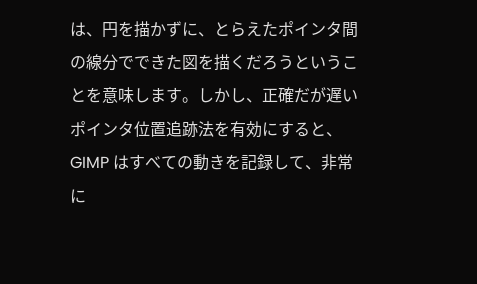は、円を描かずに、とらえたポインタ間の線分でできた図を描くだろうということを意味します。しかし、正確だが遅いポインタ位置追跡法を有効にすると、GIMP はすべての動きを記録して、非常に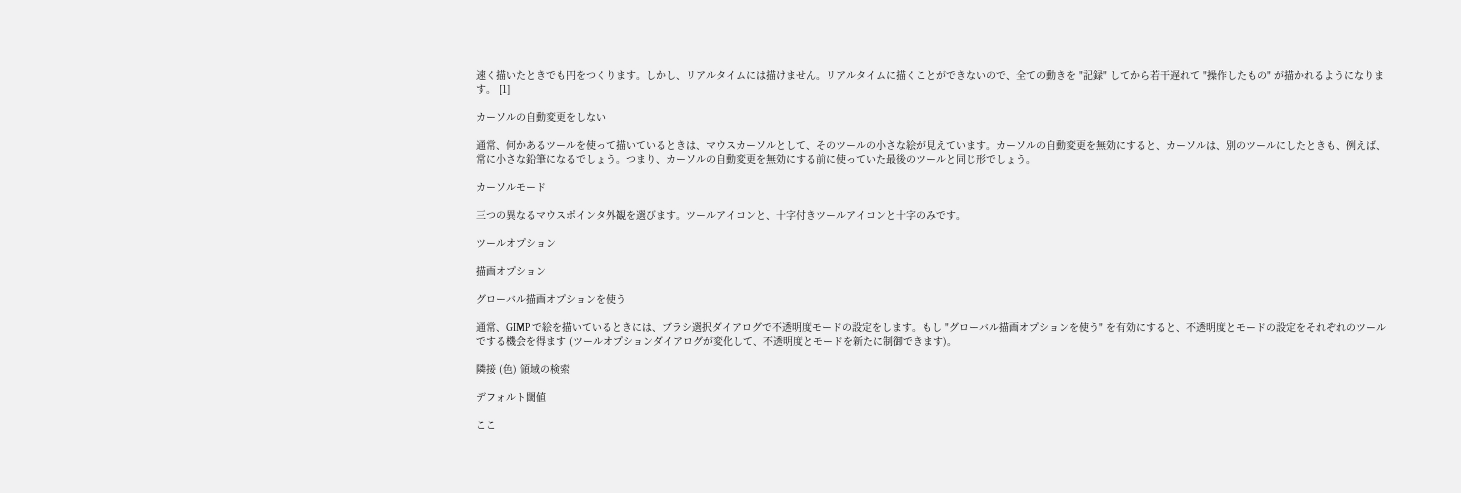速く描いたときでも円をつくります。しかし、リアルタイムには描けません。リアルタイムに描くことができないので、全ての動きを "記録" してから若干遅れて "操作したもの" が描かれるようになります。 [1]

カーソルの自動変更をしない

通常、何かあるツールを使って描いているときは、マウスカーソルとして、そのツールの小さな絵が見えています。カーソルの自動変更を無効にすると、カーソルは、別のツールにしたときも、例えば、常に小さな鉛筆になるでしょう。つまり、カーソルの自動変更を無効にする前に使っていた最後のツールと同じ形でしょう。

カーソルモード

三つの異なるマウスポインタ外観を選びます。ツールアイコンと、十字付きツールアイコンと十字のみです。

ツールオプション

描画オプション

グローバル描画オプションを使う

通常、GIMP で絵を描いているときには、ブラシ選択ダイアログで不透明度モードの設定をします。もし "グローバル描画オプションを使う" を有効にすると、不透明度とモードの設定をそれぞれのツールでする機会を得ます (ツールオプションダイアログが変化して、不透明度とモードを新たに制御できます)。

隣接 (色) 領域の検索

デフォルト閾値

ここ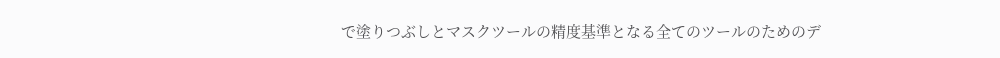で塗りつぶしとマスクツールの精度基準となる全てのツールのためのデ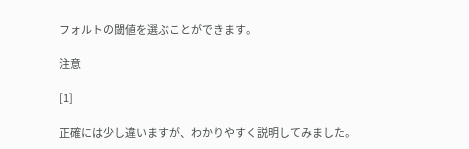フォルトの閾値を選ぶことができます。

注意

[1]

正確には少し違いますが、わかりやすく説明してみました。